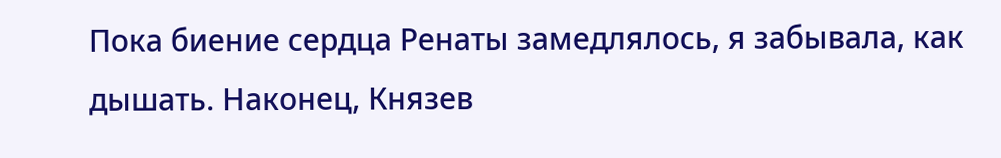Пока биение сердца Ренаты замедлялось, я забывала, как дышать. Наконец, Князев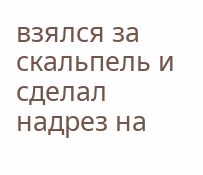взялся за скальпель и сделал надрез на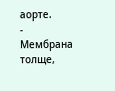аорте.
- Мембрана толще,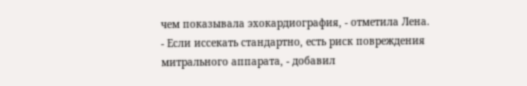чем показывала эхокардиография, - отметила Лена.
- Если иссекать стандартно, есть риск повреждения митрального аппарата, - добавил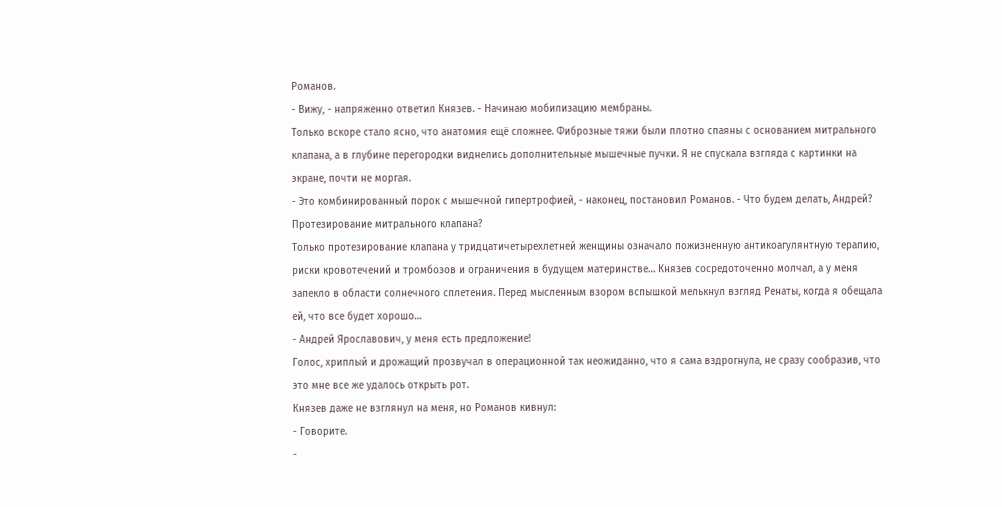Романов.
- Вижу, - напряженно ответил Князев. - Начинаю мобилизацию мембраны.
Только вскоре стало ясно, что анатомия ещё сложнее. Фиброзные тяжи были плотно спаяны с основанием митрального клапана, а в глубине перегородки виднелись дополнительные мышечные пучки. Я не спускала взгляда с картинки на экране, почти не моргая.
- Это комбинированный порок с мышечной гипертрофией, - наконец, постановил Романов. - Что будем делать, Андрей? Протезирование митрального клапана?
Только протезирование клапана у тридцатичетырехлетней женщины означало пожизненную антикоагулянтную терапию, риски кровотечений и тромбозов и ограничения в будущем материнстве… Князев сосредоточенно молчал, а у меня запекло в области солнечного сплетения. Перед мысленным взором вспышкой мелькнул взгляд Ренаты, когда я обещала ей, что все будет хорошо…
- Андрей Ярославович, у меня есть предложение!
Голос, хриплый и дрожащий прозвучал в операционной так неожиданно, что я сама вздрогнула, не сразу сообразив, что это мне все же удалось открыть рот.
Князев даже не взглянул на меня, но Романов кивнул:
- Говорите.
-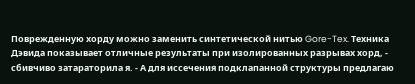Поврежденную хорду можно заменить синтетической нитью Gore-Tex. Техника Дэвида показывает отличные результаты при изолированных разрывах хорд, - сбивчиво затараторила я. - А для иссечения подклапанной структуры предлагаю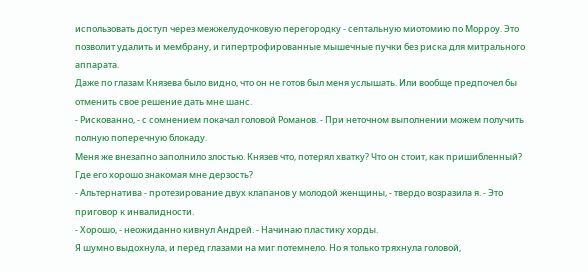использовать доступ через межжелудочковую перегородку - септальную миотомию по Морроу. Это позволит удалить и мембрану, и гипертрофированные мышечные пучки без риска для митрального аппарата.
Даже по глазам Князева было видно, что он не готов был меня услышать. Или вообще предпочел бы отменить свое решение дать мне шанс.
- Рискованно, - с сомнением покачал головой Романов. - При неточном выполнении можем получить полную поперечную блокаду.
Меня же внезапно заполнило злостью. Князев что, потерял хватку? Что он стоит, как пришибленный? Где его хорошо знакомая мне дерзость?
- Альтернатива - протезирование двух клапанов у молодой женщины, - твердо возразила я. - Это приговор к инвалидности.
- Хорошо, - неожиданно кивнул Андрей. - Начинаю пластику хорды.
Я шумно выдохнула, и перед глазами на миг потемнело. Но я только тряхнула головой,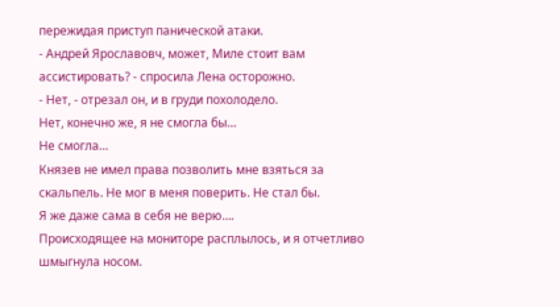пережидая приступ панической атаки.
- Андрей Ярославовч, может, Миле стоит вам ассистировать? - спросила Лена осторожно.
- Нет, - отрезал он, и в груди похолодело.
Нет, конечно же, я не смогла бы…
Не смогла…
Князев не имел права позволить мне взяться за скальпель. Не мог в меня поверить. Не стал бы.
Я же даже сама в себя не верю….
Происходящее на мониторе расплылось, и я отчетливо шмыгнула носом.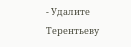- Удалите Терентьеву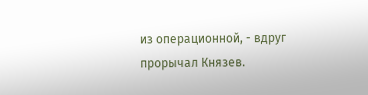из операционной, - вдруг прорычал Князев.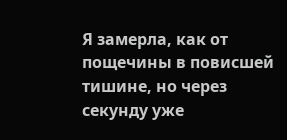Я замерла, как от пощечины в повисшей тишине, но через секунду уже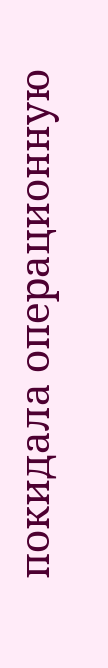покидала операционную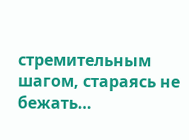стремительным шагом, стараясь не бежать…